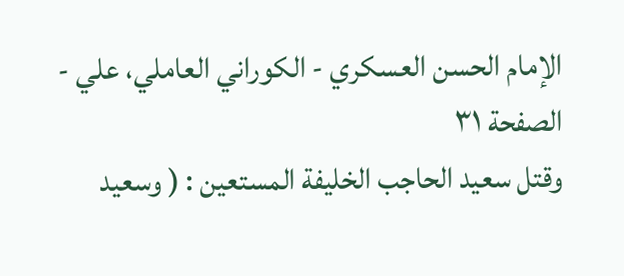الإمام الحسن العسكري - الكوراني العاملي، علي - الصفحة ٣١
وقتل سعيد الحاجب الخليفة المستعين : ( وسعيد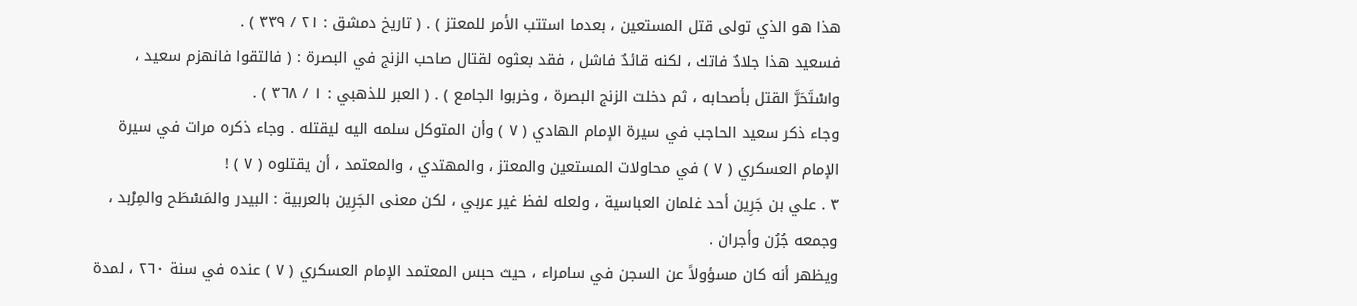هذا هو الذي تولى قتل المستعين ، بعدما استتب الأمر للمعتز ) . ( تاريخ دمشق : ٢١ / ٣٣٩ ) .
فسعيد هذا جلادٌ فاتك ، لكنه قائدٌ فاشل ، فقد بعثوه لقتال صاحب الزنج في البصرة : ( فالتقوا فانهزم سعيد ، واسْتَحَرَّ القتل بأصحابه ، ثم دخلت الزنج البصرة ، وخربوا الجامع ) . ( العبر للذهبي : ١ / ٣٦٨ ) .
وجاء ذكر سعيد الحاجب في سيرة الإمام الهادي ( ٧ ) وأن المتوكل سلمه اليه ليقتله . وجاء ذكره مرات في سيرة الإمام العسكري ( ٧ ) في محاولات المستعين والمعتز ، والمهتدي ، والمعتمد ، أن يقتلوه ( ٧ ) !
٣ . علي بن جَرِين أحد غلمان العباسية ، ولعله لفظ غير عربي ، لكن معنى الجَرِين بالعربية : البيدر والمَسْطَح والمِرْبد ، وجمعه جُرُن وأجران .
ويظهر أنه كان مسؤولاً عن السجن في سامراء ، حيث حبس المعتمد الإمام العسكري ( ٧ ) عنده في سنة ٢٦٠ ، لمدة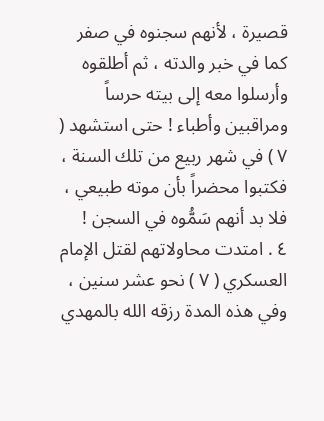قصيرة ، لأنهم سجنوه في صفر كما في خبر والدته ، ثم أطلقوه وأرسلوا معه إلى بيته حرساً ومراقبين وأطباء ! حتى استشهد ( ٧ ) في شهر ربيع من تلك السنة ، فكتبوا محضراً بأن موته طبيعي ، فلا بد أنهم سَمُّوه في السجن !
٤ . امتدت محاولاتهم لقتل الإمام العسكري ( ٧ ) نحو عشر سنين ، وفي هذه المدة رزقه الله بالمهدي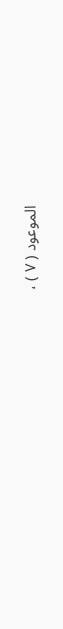الموعود ( ٧ ) ،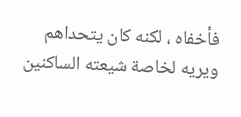فأخفاه ، لكنه كان يتحداهم ويريه لخاصة شيعته الساكنين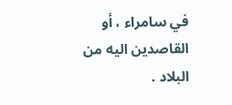في سامراء ، أو القاصدين اليه من البلاد .